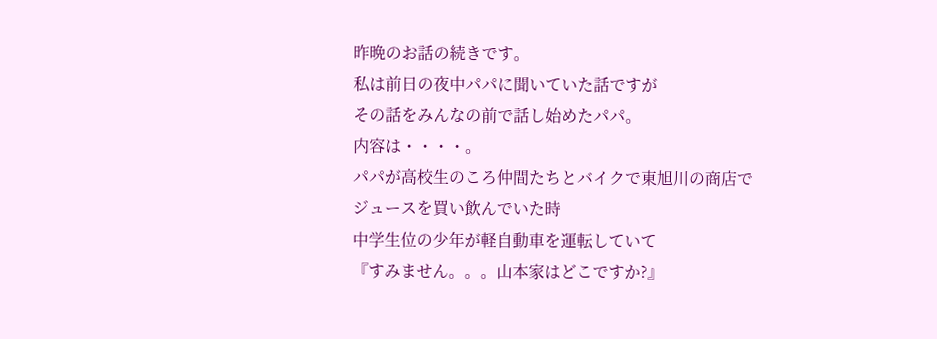昨晩のお話の続きです。
私は前日の夜中パパに聞いていた話ですが
その話をみんなの前で話し始めたパパ。
内容は・・・・。
パパが高校生のころ仲間たちとバイクで東旭川の商店で
ジュースを買い飲んでいた時
中学生位の少年が軽自動車を運転していて
『すみません。。。山本家はどこですか?』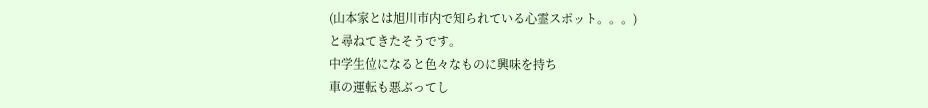(山本家とは旭川市内で知られている心霊スポット。。。)
と尋ねてきたそうです。
中学生位になると色々なものに興味を持ち
車の運転も悪ぶってし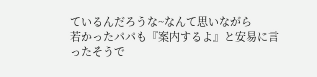ているんだろうな~なんて思いながら
若かったパパも『案内するよ』と安易に言ったそうで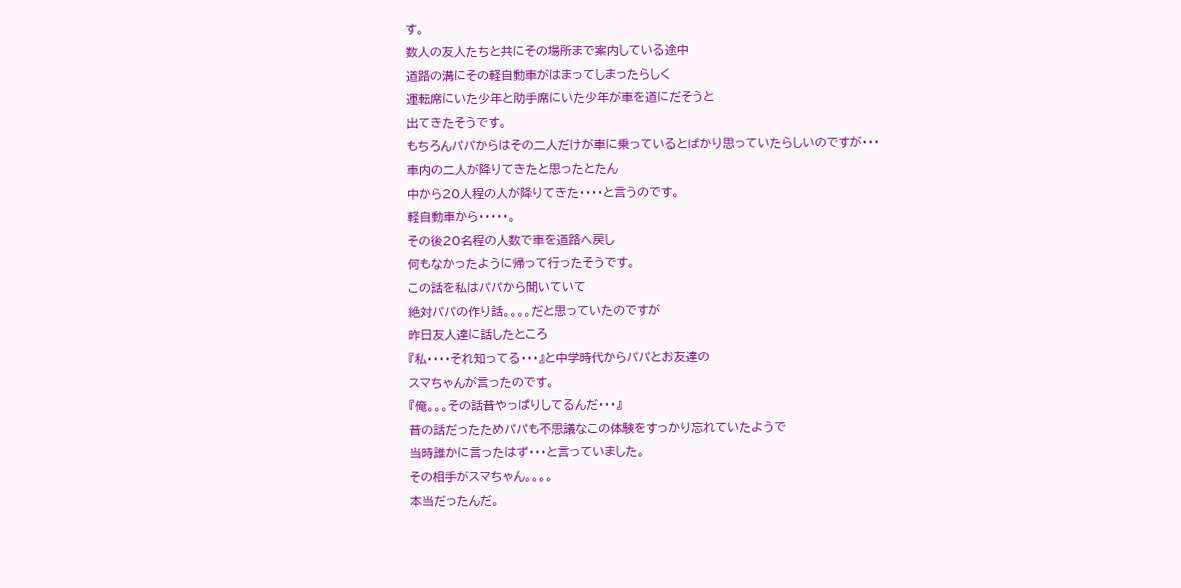す。
数人の友人たちと共にその場所まで案内している途中
道路の溝にその軽自動車がはまってしまったらしく
運転席にいた少年と助手席にいた少年が車を道にだそうと
出てきたそうです。
もちろんパパからはその二人だけが車に乗っているとばかり思っていたらしいのですが・・・
車内の二人が降りてきたと思ったとたん
中から20人程の人が降りてきた・・・・と言うのです。
軽自動車から・・・・・。
その後20名程の人数で車を道路へ戻し
何もなかったように帰って行ったそうです。
この話を私はパパから聞いていて
絶対パパの作り話。。。。だと思っていたのですが
昨日友人達に話したところ
『私・・・・それ知ってる・・・』と中学時代からパパとお友達の
スマちゃんが言ったのです。
『俺。。。その話昔やっぱりしてるんだ・・・』
昔の話だったためパパも不思議なこの体験をすっかり忘れていたようで
当時誰かに言ったはず・・・と言っていました。
その相手がスマちゃん。。。。
本当だったんだ。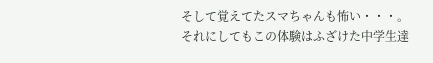そして覚えてたスマちゃんも怖い・・・。
それにしてもこの体験はふざけた中学生達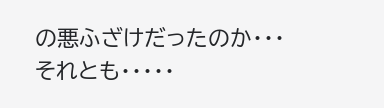の悪ふざけだったのか・・・
それとも・・・・・